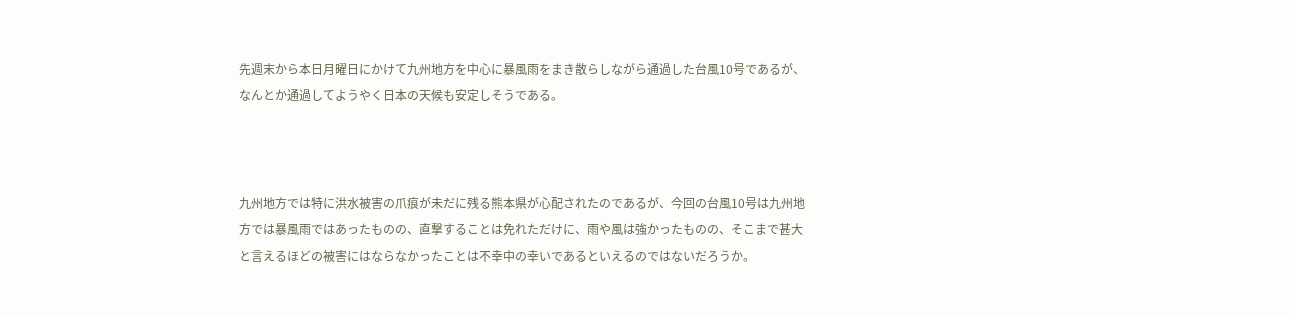先週末から本日月曜日にかけて九州地方を中心に暴風雨をまき散らしながら通過した台風10号であるが、なんとか通過してようやく日本の天候も安定しそうである。



九州地方では特に洪水被害の爪痕が未だに残る熊本県が心配されたのであるが、今回の台風10号は九州地方では暴風雨ではあったものの、直撃することは免れただけに、雨や風は強かったものの、そこまで甚大と言えるほどの被害にはならなかったことは不幸中の幸いであるといえるのではないだろうか。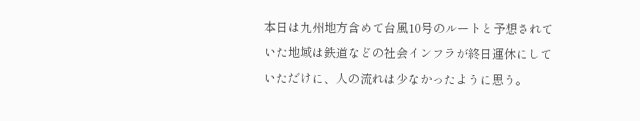本日は九州地方含めて台風10号のルートと予想されていた地域は鉄道などの社会インフラが終日運休にしていただけに、人の流れは少なかったように思う。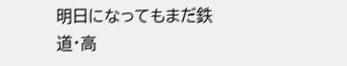明日になってもまだ鉄道・高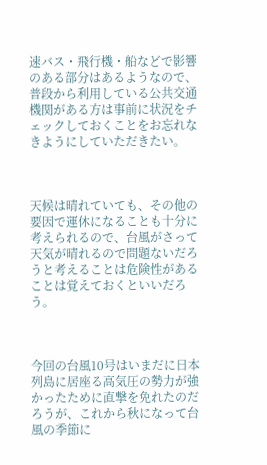速バス・飛行機・船などで影響のある部分はあるようなので、普段から利用している公共交通機関がある方は事前に状況をチェックしておくことをお忘れなきようにしていただきたい。



天候は晴れていても、その他の要因で運休になることも十分に考えられるので、台風がさって天気が晴れるので問題ないだろうと考えることは危険性があることは覚えておくといいだろう。



今回の台風10号はいまだに日本列島に居座る高気圧の勢力が強かったために直撃を免れたのだろうが、これから秋になって台風の季節に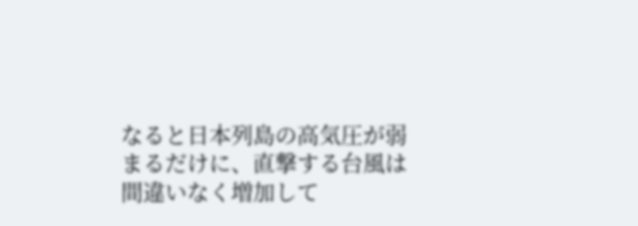なると日本列島の高気圧が弱まるだけに、直撃する台風は間違いなく増加して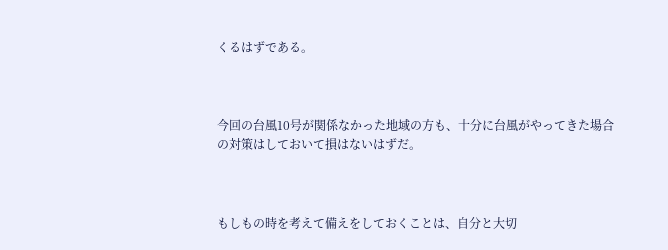くるはずである。



今回の台風10号が関係なかった地域の方も、十分に台風がやってきた場合の対策はしておいて損はないはずだ。



もしもの時を考えて備えをしておくことは、自分と大切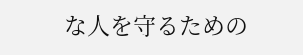な人を守るための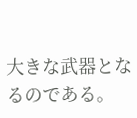大きな武器となるのである。